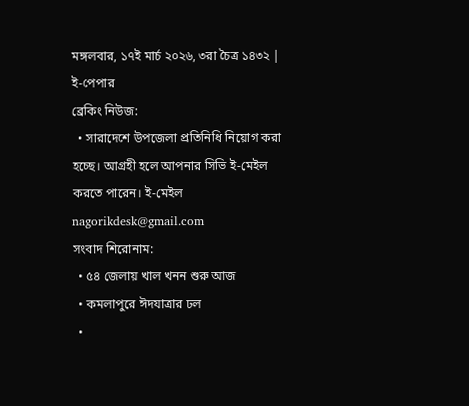মঙ্গলবার, ১৭ই মার্চ ২০২৬, ৩রা চৈত্র ১৪৩২ | ই-পেপার
ব্রেকিং নিউজ:
  • সারাদেশে উপজেলা প্রতিনিধি নিয়োগ করা হচ্ছে। আগ্রহী হলে আপনার সিভি ই-মেইল করতে পারেন। ই-মেইল nagorikdesk@gmail.com
সংবাদ শিরোনাম:
  • ৫৪ জেলায় খাল খনন শুরু আজ
  • কমলাপুরে ঈদযাত্রার ঢল
  •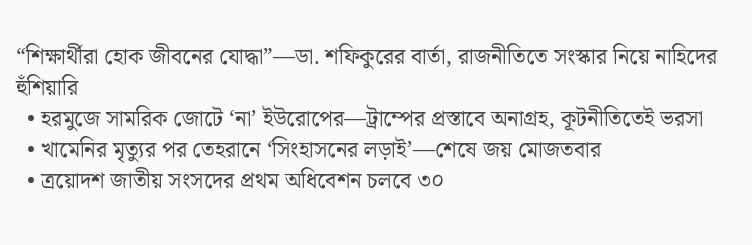“শিক্ষার্থীরা হোক জীবনের যোদ্ধা”—ডা. শফিকুরের বার্তা, রাজনীতিতে সংস্কার নিয়ে নাহিদের হুঁশিয়ারি
  • হরমুজে সামরিক জোটে ‘না’ ইউরোপের—ট্রাম্পের প্রস্তাবে অনাগ্রহ, কূটনীতিতেই ভরসা
  • খামেনির মৃত্যুর পর তেহরানে ‘সিংহাসনের লড়াই’—শেষে জয় মোজতবার
  • ত্রয়োদশ জাতীয় সংসদের প্রথম অধিবেশন চলবে ৩০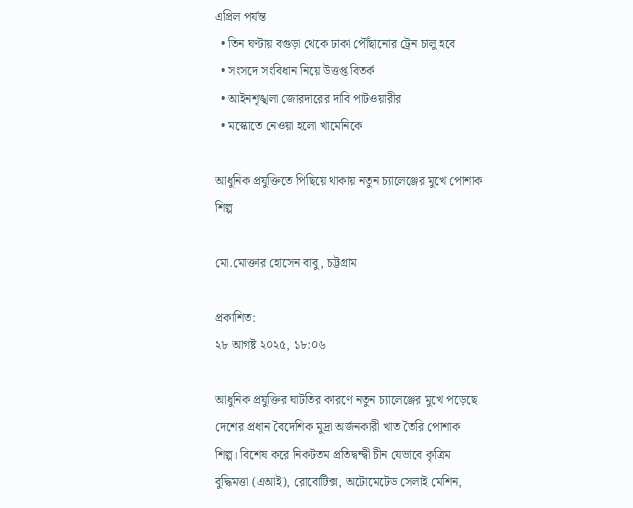এপ্রিল পর্যন্ত
  • তিন ঘণ্টায় বগুড়া থেকে ঢাকা পৌঁছানোর ট্রেন চালু হবে
  • সংসদে সংবিধান নিয়ে উত্তপ্ত বিতর্ক
  • আইনশৃঙ্খলা জোরদারের দাবি পাটওয়ারীর
  • মস্কোতে নেওয়া হলো খামেনিকে

আধুনিক প্রযুক্তিতে পিছিয়ে থাকায় নতুন চ্যালেঞ্জের মুখে পোশাক শিল্প

মো.মোক্তার হোসেন বাবু, চট্টগ্রাম

প্রকাশিত:
২৮ আগষ্ট ২০২৫, ১৮:০৬

আধুনিক প্রযুক্তির ঘাটতির কারণে নতুন চ্যালেঞ্জের মুখে পড়েছে দেশের প্রধান বৈদেশিক মুদ্রা অর্জনকারী খাত তৈরি পোশাক শিল্প। বিশেষ করে নিকটতম প্রতিদ্বন্দ্বী চীন যেভাবে কৃত্রিম বুদ্ধিমত্তা (এআই), রোবোটিক্স, অটোমেটেড সেলাই মেশিন,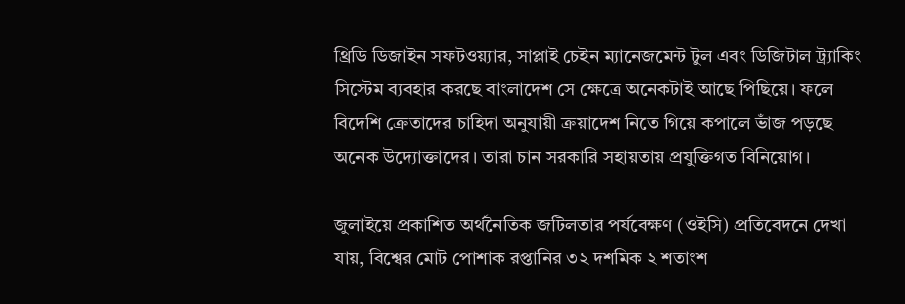থ্রিডি ডিজাইন সফটওয়্যার, সাপ্লাই চেইন ম্যানেজমেন্ট টুল এবং ডিজিটাল ট্র্যাকিং সিস্টেম ব্যবহার করছে বাংলাদেশ সে ক্ষেত্রে অনেকটাই আছে পিছিয়ে। ফলে বিদেশি ক্রেতাদের চাহিদা অনুযায়ী ক্রয়াদেশ নিতে গিয়ে কপালে ভাঁজ পড়ছে অনেক উদ্যোক্তাদের। তারা চান সরকারি সহায়তায় প্রযুক্তিগত বিনিয়োগ।

জুলাইয়ে প্রকাশিত অর্থনৈতিক জটিলতার পর্যবেক্ষণ (ওইসি) প্রতিবেদনে দেখা যায়, বিশ্বের মোট পোশাক রপ্তানির ৩২ দশমিক ২ শতাংশ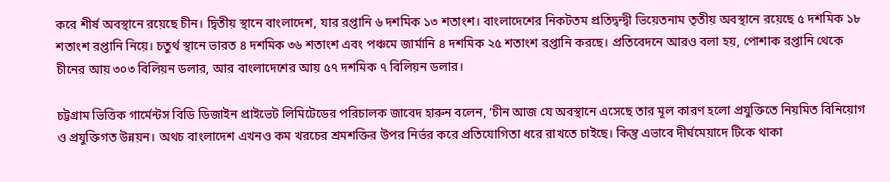করে শীর্ষ অবস্থানে রয়েছে চীন। দ্বিতীয় স্থানে বাংলাদেশ, যার রপ্তানি ৬ দশমিক ১৩ শতাংশ। বাংলাদেশের নিকটতম প্রতিদ্বন্দ্বী ভিয়েতনাম তৃতীয় অবস্থানে রয়েছে ৫ দশমিক ১৮ শতাংশ রপ্তানি নিয়ে। চতুর্থ স্থানে ভারত ৪ দশমিক ৩৬ শতাংশ এবং পঞ্চমে জার্মানি ৪ দশমিক ২৫ শতাংশ রপ্তানি করছে। প্রতিবেদনে আরও বলা হয়, পোশাক রপ্তানি থেকে চীনের আয় ৩০৩ বিলিয়ন ডলার, আর বাংলাদেশের আয় ৫৭ দশমিক ৭ বিলিয়ন ডলার।

চট্টগ্রাম ভিত্তিক গার্মেন্টস বিডি ডিজাইন প্রাইভেট লিমিটেডের পরিচালক জাবেদ হারুন বলেন, ‘চীন আজ যে অবস্থানে এসেছে তার মূল কারণ হলো প্রযুক্তিতে নিয়মিত বিনিয়োগ ও প্রযুক্তিগত উন্নয়ন। অথচ বাংলাদেশ এখনও কম খরচের শ্রমশক্তির উপর নির্ভর করে প্রতিযোগিতা ধরে রাখতে চাইছে। কিন্তু এভাবে দীর্ঘমেয়াদে টিকে থাকা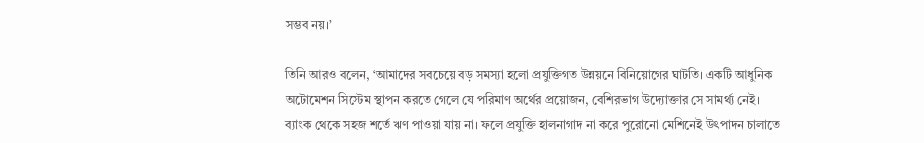সম্ভব নয়।’

তিনি আরও বলেন, ‘আমাদের সবচেয়ে বড় সমস্যা হলো প্রযুক্তিগত উন্নয়নে বিনিয়োগের ঘাটতি। একটি আধুনিক অটোমেশন সিস্টেম স্থাপন করতে গেলে যে পরিমাণ অর্থের প্রয়োজন, বেশিরভাগ উদ্যোক্তার সে সামর্থ্য নেই। ব্যাংক থেকে সহজ শর্তে ঋণ পাওয়া যায় না। ফলে প্রযুক্তি হালনাগাদ না করে পুরোনো মেশিনেই উৎপাদন চালাতে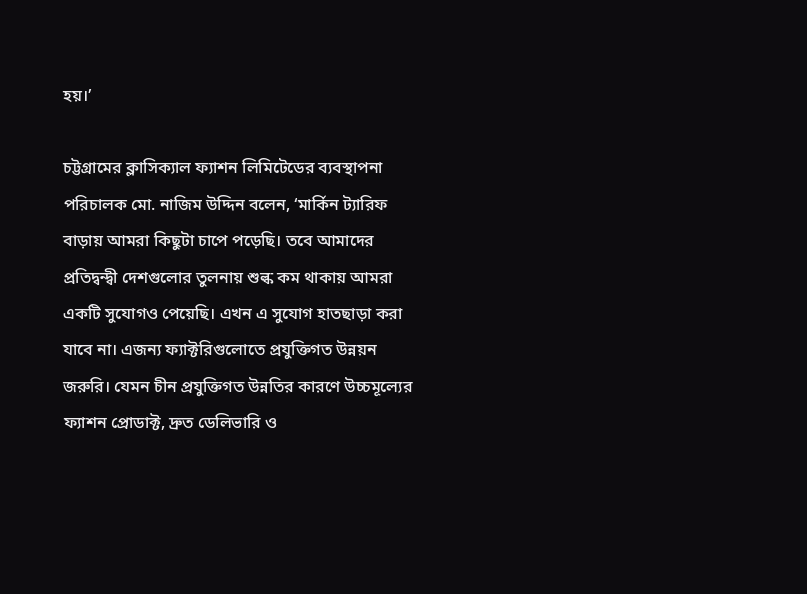হয়।’

চট্টগ্রামের ক্লাসিক্যাল ফ্যাশন লিমিটেডের ব্যবস্থাপনা পরিচালক মো. নাজিম উদ্দিন বলেন, ‘মার্কিন ট্যারিফ বাড়ায় আমরা কিছুটা চাপে পড়েছি। তবে আমাদের প্রতিদ্বন্দ্বী দেশগুলোর তুলনায় শুল্ক কম থাকায় আমরা একটি সুযোগও পেয়েছি। এখন এ সুযোগ হাতছাড়া করা যাবে না। এজন্য ফ্যাক্টরিগুলোতে প্রযুক্তিগত উন্নয়ন জরুরি। যেমন চীন প্রযুক্তিগত উন্নতির কারণে উচ্চমূল্যের ফ্যাশন প্রোডাক্ট, দ্রুত ডেলিভারি ও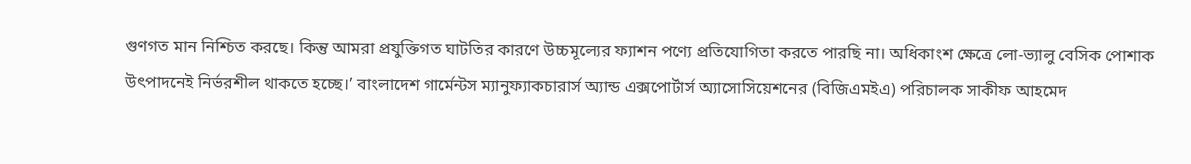গুণগত মান নিশ্চিত করছে। কিন্তু আমরা প্রযুক্তিগত ঘাটতির কারণে উচ্চমূল্যের ফ্যাশন পণ্যে প্রতিযোগিতা করতে পারছি না। অধিকাংশ ক্ষেত্রে লো-ভ্যালু বেসিক পোশাক উৎপাদনেই নির্ভরশীল থাকতে হচ্ছে।’ বাংলাদেশ গার্মেন্টস ম্যানুফ্যাকচারার্স অ্যান্ড এক্সপোর্টার্স অ্যাসোসিয়েশনের (বিজিএমইএ) পরিচালক সাকীফ আহমেদ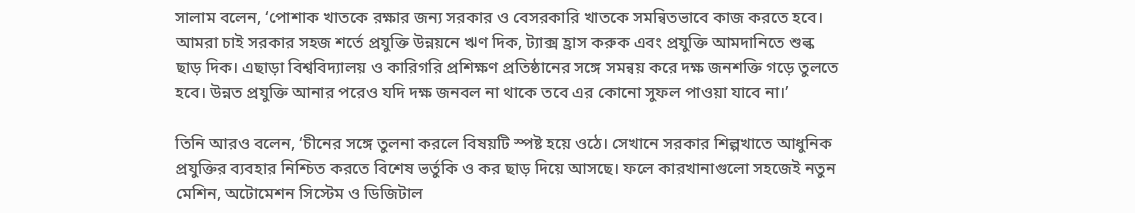সালাম বলেন, ‘পোশাক খাতকে রক্ষার জন্য সরকার ও বেসরকারি খাতকে সমন্বিতভাবে কাজ করতে হবে। আমরা চাই সরকার সহজ শর্তে প্রযুক্তি উন্নয়নে ঋণ দিক, ট্যাক্স হ্রাস করুক এবং প্রযুক্তি আমদানিতে শুল্ক ছাড় দিক। এছাড়া বিশ্ববিদ্যালয় ও কারিগরি প্রশিক্ষণ প্রতিষ্ঠানের সঙ্গে সমন্বয় করে দক্ষ জনশক্তি গড়ে তুলতে হবে। উন্নত প্রযুক্তি আনার পরেও যদি দক্ষ জনবল না থাকে তবে এর কোনো সুফল পাওয়া যাবে না।’

তিনি আরও বলেন, ‘চীনের সঙ্গে তুলনা করলে বিষয়টি স্পষ্ট হয়ে ওঠে। সেখানে সরকার শিল্পখাতে আধুনিক প্রযুক্তির ব্যবহার নিশ্চিত করতে বিশেষ ভর্তুকি ও কর ছাড় দিয়ে আসছে। ফলে কারখানাগুলো সহজেই নতুন মেশিন, অটোমেশন সিস্টেম ও ডিজিটাল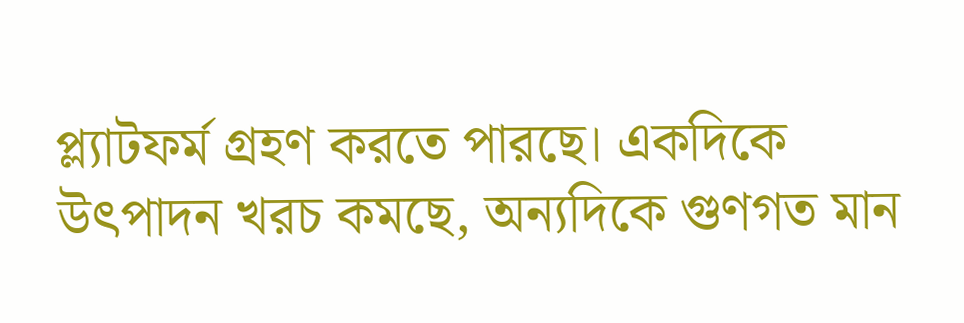প্ল্যাটফর্ম গ্রহণ করতে পারছে। একদিকে উৎপাদন খরচ কমছে, অন্যদিকে গুণগত মান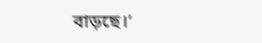বাড়ছে।’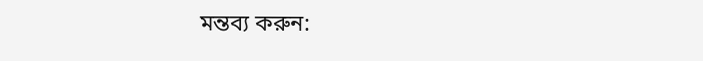মন্তব্য করুন: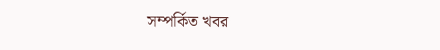সম্পর্কিত খবর